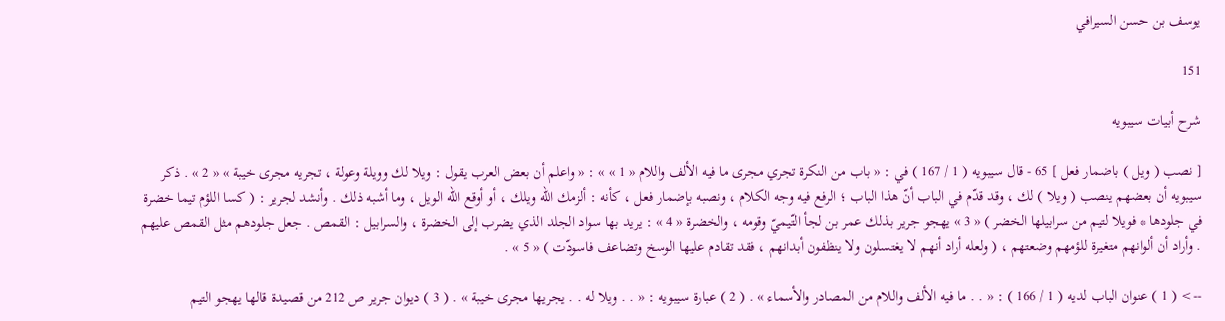يوسف بن حسن السيرافي

151

شرح أبيات سيبويه

[ نصب ( ويل ) باضمار فعل ] 65 - قال سيبويه ( 1 / 167 ) في : « باب من النكرة تجري مجرى ما فيه الألف واللام « 1 » » : « واعلم أن بعض العرب يقول : ويلا لك وويلة وعولة ، تجريه مجرى خيبة » « 2 » . ذكر سيبويه أن بعضهم ينصب ( ويلا ) لك ، وقد قدّم في الباب أنّ هذا الباب ؛ الرفع فيه وجه الكلام ، ونصبه بإضمار فعل ، كأنه : ألزمك اللّه ويلك ، أو أوقع الله الويل ، وما أشبه ذلك . وأنشد لجرير : ( كسا اللؤم تيما خضرة في جلودها * فويلا لتيم من سرابيلها الخضر ) « 3 » يهجو جرير بذلك عمر بن لجأ التّيميّ وقومه ، والخضرة « 4 » : يريد بها سواد الجلد الذي يضرب إلى الخضرة ، والسرابيل : القمص . جعل جلودهم مثل القمص عليهم . وأراد أن ألوانهم متغيرة للؤمهم وضعتهم ، ( ولعله أراد أنهم لا يغتسلون ولا ينظفون أبدانهم ، فقد تقادم عليها الوسخ وتضاعف فاسودّت ) « 5 » .

--> ( 1 ) عنوان الباب لديه ( 1 / 166 ) : « . . ما فيه الألف واللام من المصادر والأسماء » . ( 2 ) عبارة سيبويه : « . . ويلا له . . يجريها مجرى خيبة » . ( 3 ) ديوان جرير ص 212 من قصيدة قالها يهجو التيم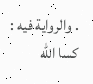. والرواية فيه : كسا اللّه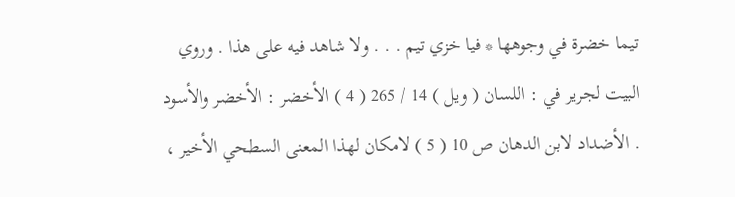تيما خضرة في وجوهها * فيا خزي تيم . . . ولا شاهد فيه على هذا . وروي البيت لجرير في : اللسان ( ويل ) 14 / 265 ( 4 ) الأخضر : الأخضر والأسود . الأضداد لابن الدهان ص 10 ( 5 ) لامكان لهذا المعنى السطحي الأخير ،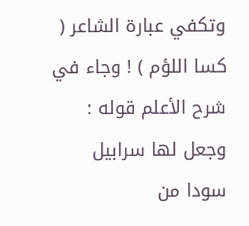وتكفي عبارة الشاعر ( كسا اللؤم ) ! وجاء في شرح الأعلم قوله : وجعل لها سرابيل سودا من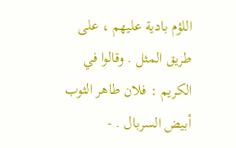اللؤم بادية عليهم ، على طريق المثل . وقالوا في الكريم : فلان طاهر الثوب أبيض السربال . -